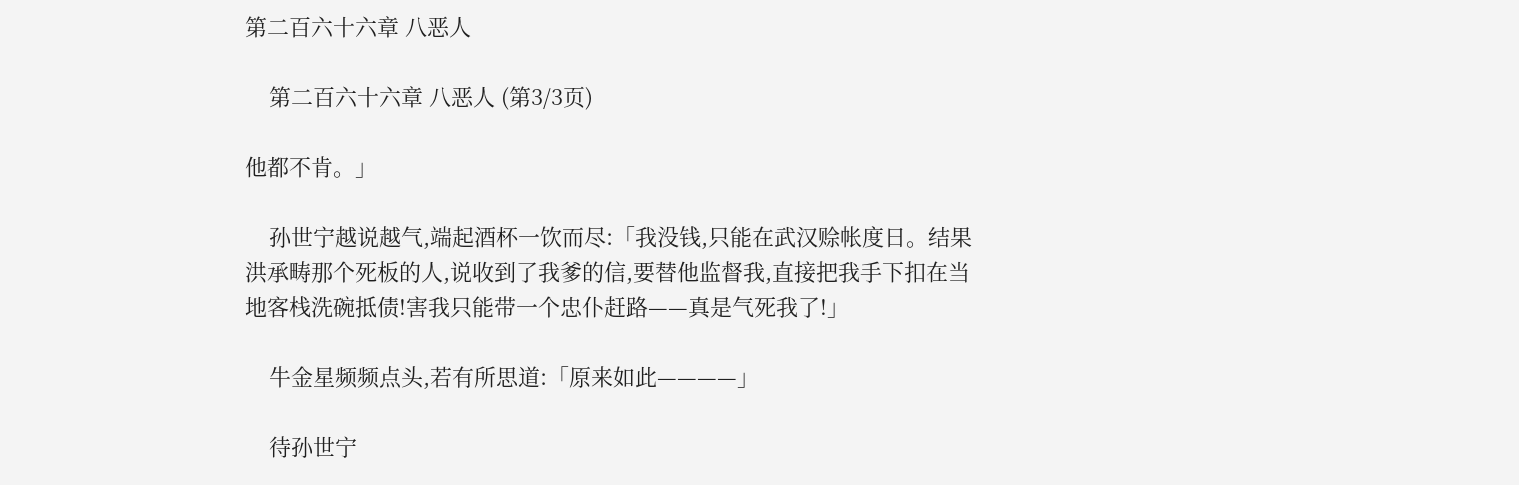第二百六十六章 八恶人

    第二百六十六章 八恶人 (第3/3页)

他都不肯。」

    孙世宁越说越气,端起酒杯一饮而尽:「我没钱,只能在武汉赊帐度日。结果洪承畴那个死板的人,说收到了我爹的信,要替他监督我,直接把我手下扣在当地客栈洗碗抵债!害我只能带一个忠仆赶路——真是气死我了!」

    牛金星频频点头,若有所思道:「原来如此————」

    待孙世宁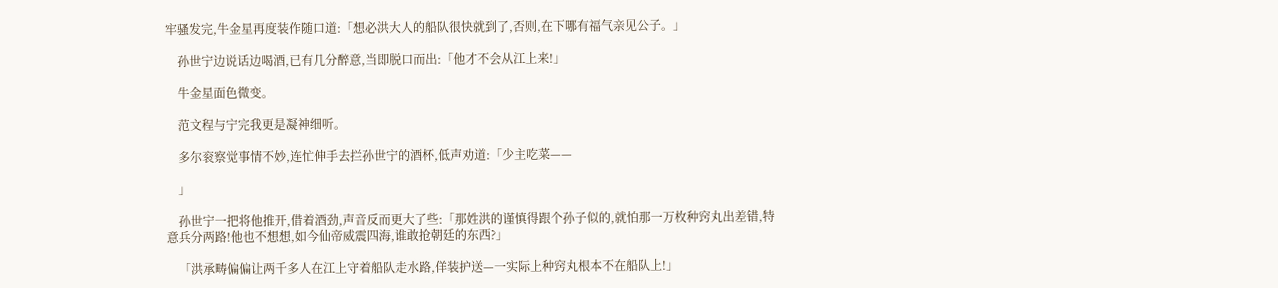牢骚发完,牛金星再度装作随口道:「想必洪大人的船队很快就到了,否则,在下哪有福气亲见公子。」

    孙世宁边说话边喝酒,已有几分醉意,当即脱口而出:「他才不会从江上来!」

    牛金星面色微变。

    范文程与宁完我更是凝神细听。

    多尔衮察觉事情不妙,连忙伸手去拦孙世宁的酒杯,低声劝道:「少主吃菜——

    」

    孙世宁一把将他推开,借着酒劲,声音反而更大了些:「那姓洪的谨慎得跟个孙子似的,就怕那一万枚种窍丸出差错,特意兵分两路!他也不想想,如今仙帝威震四海,谁敢抢朝廷的东西?」

    「洪承畴偏偏让两千多人在江上守着船队走水路,佯装护送—一实际上种窍丸根本不在船队上!」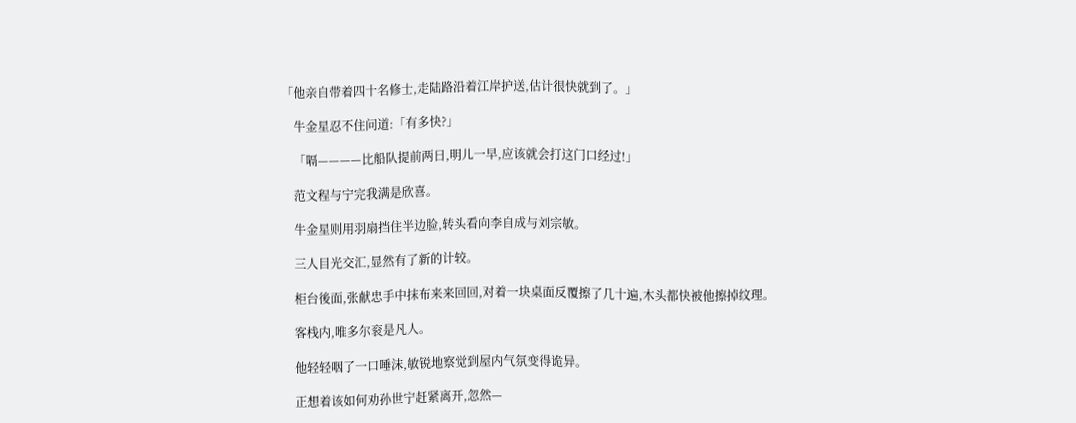「他亲自带着四十名修士,走陆路沿着江岸护送,估计很快就到了。」

    牛金星忍不住问道:「有多快?」

    「嗝————比船队提前两日,明儿一早,应该就会打这门口经过!」

    范文程与宁完我满是欣喜。

    牛金星则用羽扇挡住半边脸,转头看向李自成与刘宗敏。

    三人目光交汇,显然有了新的计较。

    柜台後面,张献忠手中抹布来来回回,对着一块桌面反覆擦了几十遍,木头都快被他擦掉纹理。

    客栈内,唯多尔衮是凡人。

    他轻轻咽了一口唾沫,敏锐地察觉到屋内气氛变得诡异。

    正想着该如何劝孙世宁赶紧离开,忽然—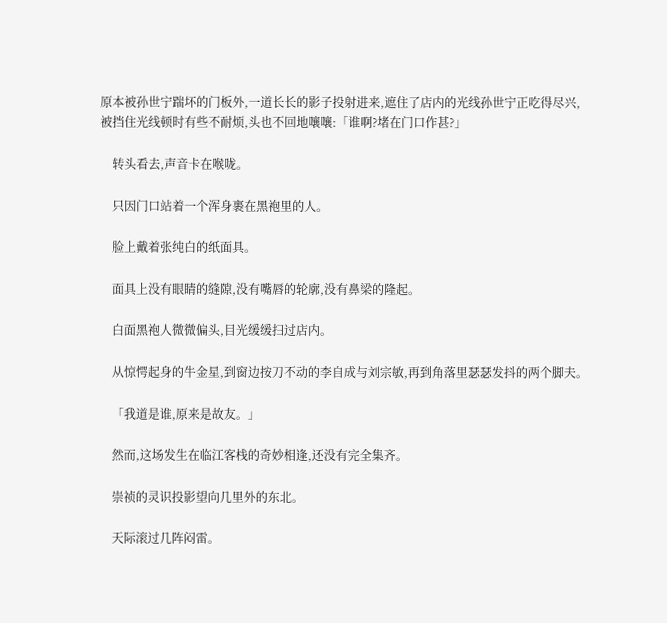原本被孙世宁踹坏的门板外,一道长长的影子投射进来,遮住了店内的光线孙世宁正吃得尽兴,被挡住光线顿时有些不耐烦,头也不回地嚷嚷:「谁啊?堵在门口作甚?」

    转头看去,声音卡在喉咙。

    只因门口站着一个浑身裹在黑袍里的人。

    脸上戴着张纯白的纸面具。

    面具上没有眼睛的缝隙,没有嘴唇的轮廓,没有鼻梁的隆起。

    白面黑袍人微微偏头,目光缓缓扫过店内。

    从惊愕起身的牛金星,到窗边按刀不动的李自成与刘宗敏,再到角落里瑟瑟发抖的两个脚夫。

    「我道是谁,原来是故友。」

    然而,这场发生在临江客栈的奇妙相逢,还没有完全集齐。

    崇祯的灵识投影望向几里外的东北。

    天际滚过几阵闷雷。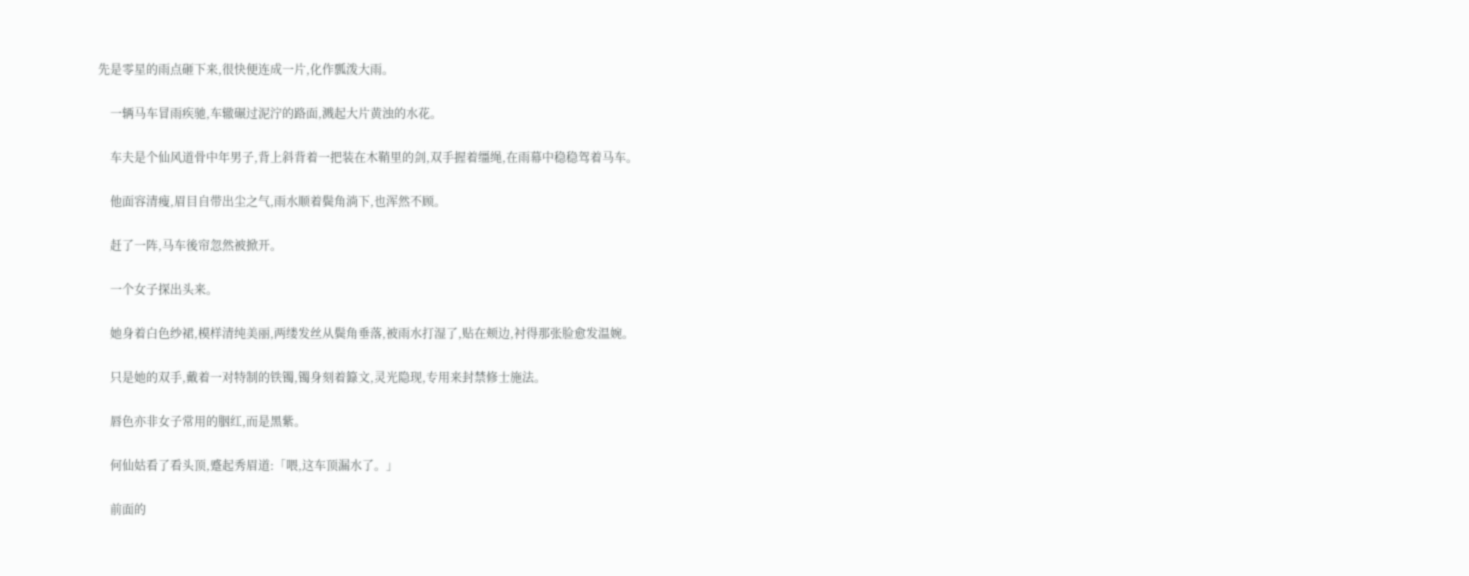先是零星的雨点砸下来,很快便连成一片,化作瓢泼大雨。

    一辆马车冒雨疾驰,车辙碾过泥泞的路面,溅起大片黄浊的水花。

    车夫是个仙风道骨中年男子,背上斜背着一把装在木鞘里的剑,双手握着缰绳,在雨幕中稳稳驾着马车。

    他面容清瘦,眉目自带出尘之气,雨水顺着鬓角淌下,也浑然不顾。

    赶了一阵,马车後帘忽然被掀开。

    一个女子探出头来。

    她身着白色纱裙,模样清纯美丽,两缕发丝从鬓角垂落,被雨水打湿了,贴在颊边,衬得那张脸愈发温婉。

    只是她的双手,戴着一对特制的铁镯,镯身刻着籙文,灵光隐现,专用来封禁修士施法。

    唇色亦非女子常用的胭红,而是黑紫。

    何仙姑看了看头顶,蹙起秀眉道:「喂,这车顶漏水了。」

    前面的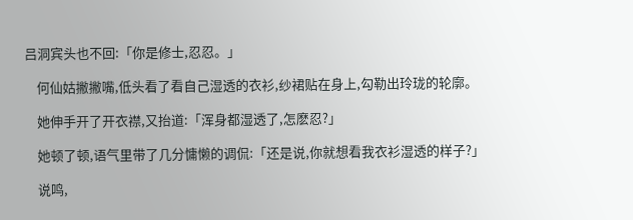吕洞宾头也不回:「你是修士,忍忍。」

    何仙姑撇撇嘴,低头看了看自己湿透的衣衫,纱裙贴在身上,勾勒出玲珑的轮廓。

    她伸手开了开衣襟,又抬道:「浑身都湿透了,怎麽忍?」

    她顿了顿,语气里带了几分慵懒的调侃:「还是说,你就想看我衣衫湿透的样子?」

    说鸣,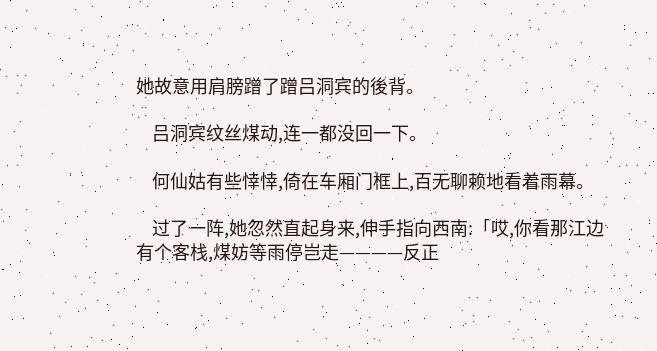她故意用肩膀蹭了蹭吕洞宾的後背。

    吕洞宾纹丝煤动,连一都没回一下。

    何仙姑有些悻悻,倚在车厢门框上,百无聊赖地看着雨幕。

    过了一阵,她忽然直起身来,伸手指向西南:「哎,你看那江边有个客栈,煤妨等雨停岂走————反正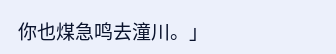你也煤急鸣去潼川。」